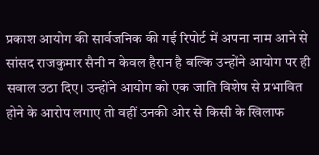प्रकाश आयोग की सार्वजनिक की गई रिपोर्ट में अपना नाम आने से सांसद राजकुमार सैनी न केवल हैरान है बल्कि उन्होंने आयोग पर ही सवाल उठा दिए। उन्होंने आयोग को एक जाति विशेष से प्रभावित होने के आरोप लगाए तो वहीं उनकी ओर से किसी के खिलाफ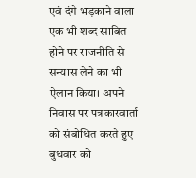एवं दंगे भड़काने वाला एक भी शब्द साबित होने पर राजनीति से सन्यास लेने का भी ऐलान किया। अपने निवास पर पत्रकारवार्ता को संबोधित करते हुए बुधवार को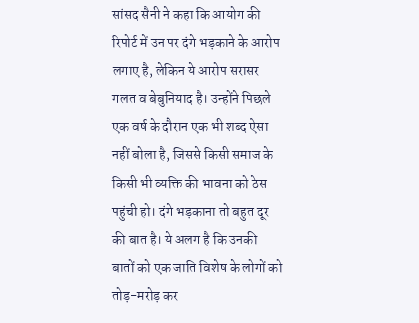सांसद सैनी ने कहा कि आयोग की रिपोर्ट में उन पर दंगे भड़काने के आरोप लगाए है, लेकिन ये आरोप सरासर गलत व बेबुनियाद है। उन्होंने पिछले एक वर्ष के दौरान एक भी शब्द ऐसा नहीं बोला है, जिससे किसी समाज के किसी भी व्यक्ति की भावना को ठेस पहुंची हो। दंगे भड़काना तो बहुत दूर की बात है। ये अलग है कि उनकी बातों को एक जाति विशेष के लोगों को तोड़-मरोड़ कर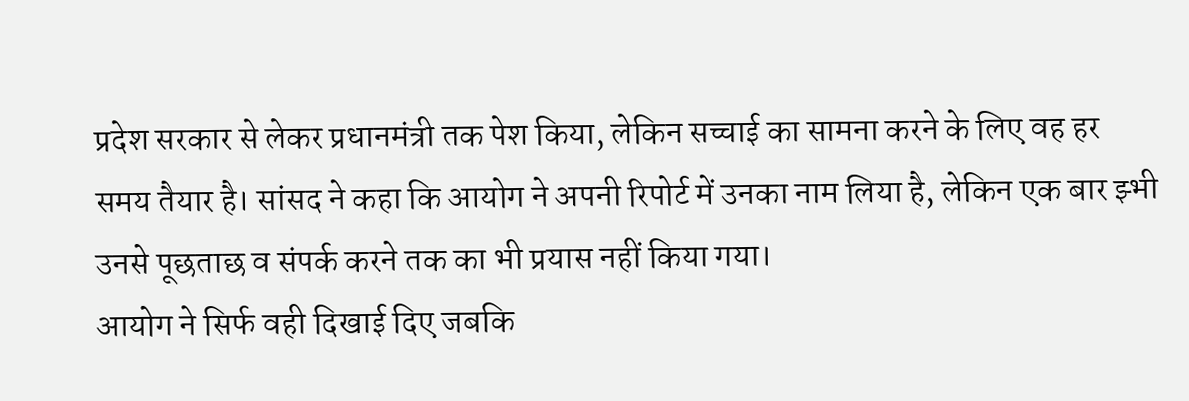प्रदेश सरकार से लेकर प्रधानमंत्री तक पेश किया, लेकिन सच्चाई का सामना करने के लिए वह हर समय तैयार है। सांसद ने कहा कि आयोग ने अपनी रिपोर्ट में उनका नाम लिया है, लेकिन एक बार झ्भी उनसे पूछताछ व संपर्क करने तक का भी प्रयास नहीं किया गया।
आयोग ने सिर्फ वही दिखाई दिए जबकि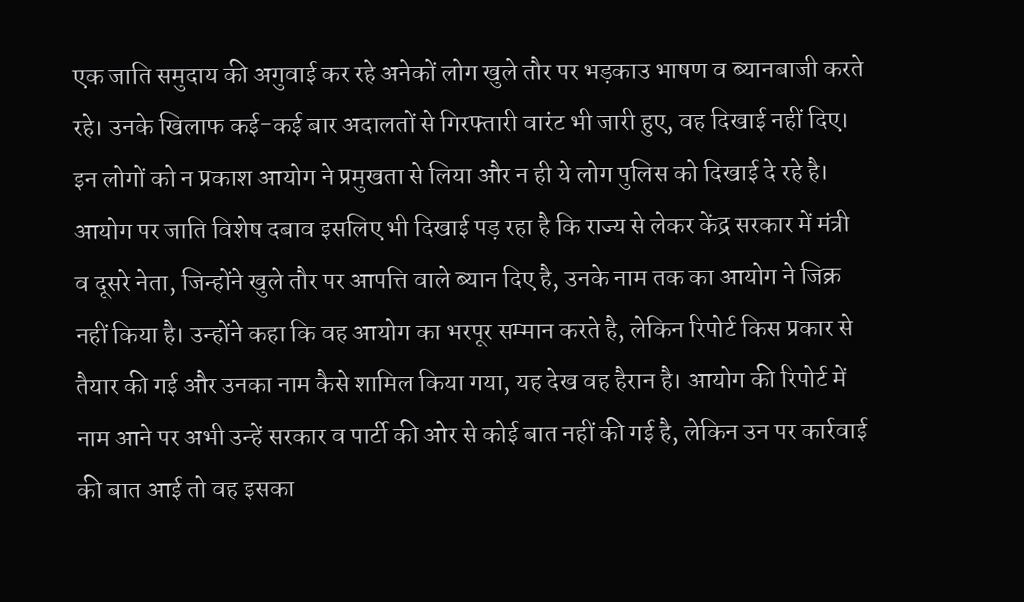एक जाति समुदाय की अगुवाई कर रहे अनेकों लोग खुले तौर पर भड़काउ भाषण व ब्यानबाजी करते रहे। उनके खिलाफ कई-कई बार अदालतों से गिरफ्तारी वारंट भी जारी हुए, वह दिखाई नहीं दिए। इन लोगों को न प्रकाश आयोग ने प्रमुखता से लिया और न ही ये लोग पुलिस को दिखाई दे रहे है। आयोग पर जाति विशेष दबाव इसलिए भी दिखाई पड़ रहा है कि राज्य से लेकर केंद्र सरकार में मंत्री व दूसरे नेता, जिन्होंने खुले तौर पर आपत्ति वाले ब्यान दिए है, उनके नाम तक का आयोग ने जिक्र नहीं किया है। उन्होंने कहा कि वह आयोग का भरपूर सम्मान करते है, लेकिन रिपोर्ट किस प्रकार से तैयार की गई और उनका नाम कैसे शामिल किया गया, यह देख वह हैरान है। आयोग की रिपोर्ट में नाम आने पर अभी उन्हें सरकार व पार्टी की ओर से कोई बात नहीं की गई है, लेकिन उन पर कार्रवाई की बात आई तो वह इसका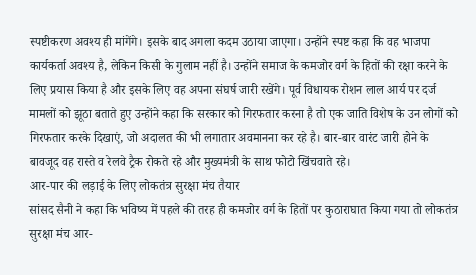स्पष्टीकरण अवश्य ही मांगेंगे। इसके बाद अगला कदम उठाया जाएगा। उन्होंने स्पष्ट कहा कि वह भाजपा कार्यकर्ता अवश्य है, लेकिन किसी के गुलाम नहीं है। उन्होंने समाज के कमजोर वर्ग के हितों की रक्षा करने के लिए प्रयास किया है और इसके लिए वह अपना संघर्ष जारी रखेंगे। पूर्व विधायक रोशन लाल आर्य पर दर्ज मामलों को झूठा बताते हुए उन्होंने कहा कि सरकार को गिरफतार करना है तो एक जाति विशेष के उन लोगों को गिरफतार करके दिखाएं, जो अदालत की भी लगातार अवमानना कर रहे है। बार-बार वारंट जारी होने के बावजूद वह रास्ते व रेलवे ट्रैक रोकते रहे और मुख्यमंत्री के साथ फोटो खिंचवाते रहे।
आर-पार की लड़ाई के लिए लोकतंत्र सुरक्षा मंच तैयार
सांसद सैनी ने कहा कि भविष्य में पहले की तरह ही कमजोर वर्ग के हितों पर कुठाराघात किया गया तो लोकतंत्र सुरक्षा मंच आर-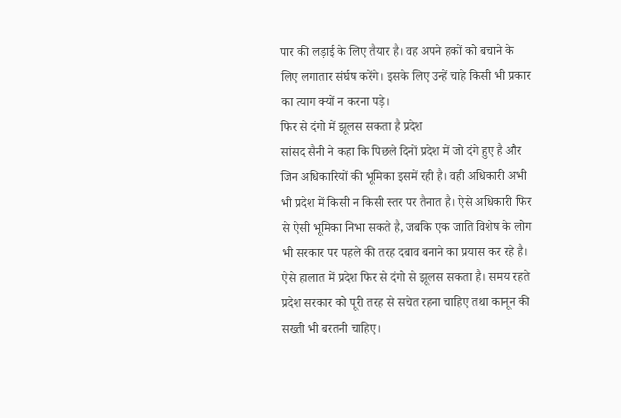पार की लड़ाई के लिए तैयार है। वह अपने हकों को बचाने के लिए लगातार संर्घष करेंगे। इसके लिए उन्हें चाहे किसी भी प्रकार का त्याग क्यों न करना पड़े।
फिर से दंगो में झूलस सकता है प्रदेश
सांसद सैनी ने कहा कि पिछले दिनों प्रदेश में जो दंगे हुए है और जिन अधिकारियों की भूमिका इसमें रही है। वही अधिकारी अभी भी प्रदेश में किसी न किसी स्तर पर तैनात है। ऐसे अधिकारी फिर से ऐसी भूमिका निभा सकते है, जबकि एक जाति विशेष के लोग भी सरकार पर पहले की तरह दबाव बनाने का प्रयास कर रहे है। ऐसे हालात में प्रदेश फिर से दंगो से झूलस सकता है। समय रहते प्रदेश सरकार को पूरी तरह से सचेत रहना चाहिए तथा कानून की सख्ती भी बरतनी चाहिए।